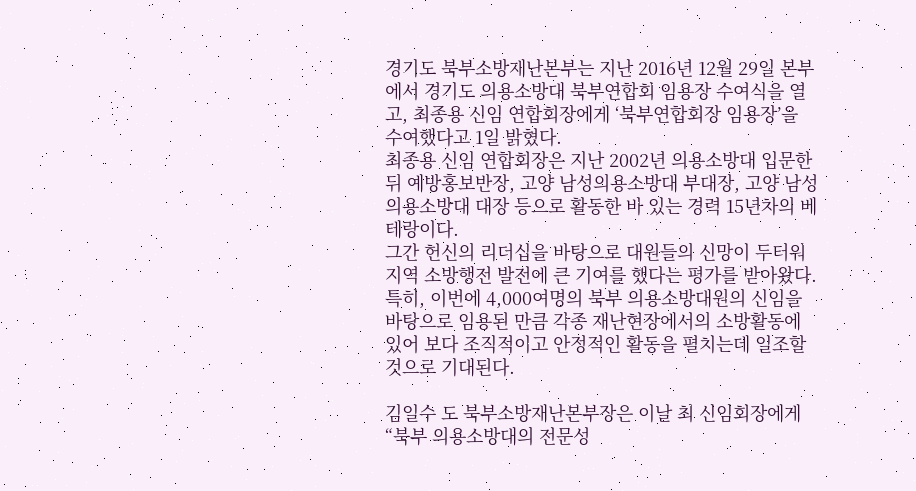경기도 북부소방재난본부는 지난 2016년 12월 29일 본부에서 경기도 의용소방대 북부연합회 임용장 수여식을 열고, 최종용 신임 연합회장에게 ‘북부연합회장 임용장’을 수여했다고 1일 밝혔다.
최종용 신임 연합회장은 지난 2002년 의용소방대 입문한 뒤 예방홍보반장, 고양 남성의용소방대 부대장, 고양 남성의용소방대 대장 등으로 활동한 바 있는 경력 15년차의 베테랑이다.
그간 헌신의 리더십을 바탕으로 대원들의 신망이 두터워 지역 소방행전 발전에 큰 기여를 했다는 평가를 받아왔다. 특히, 이번에 4,000여명의 북부 의용소방대원의 신임을 바탕으로 임용된 만큼 각종 재난현장에서의 소방활동에 있어 보다 조직적이고 안정적인 활동을 펼치는데 일조할 것으로 기대된다.

김일수 도 북부소방재난본부장은 이날 최 신임회장에게 “북부 의용소방대의 전문성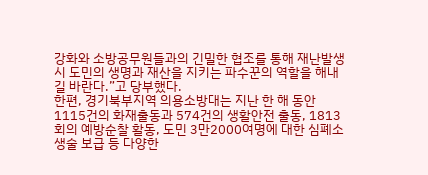강화와 소방공무원들과의 긴밀한 협조를 통해 재난발생 시 도민의 생명과 재산을 지키는 파수꾼의 역할을 해내길 바란다.”고 당부했다.
한편, 경기북부지역 의용소방대는 지난 한 해 동안 1115건의 화재출동과 574건의 생활안전 출동, 1813회의 예방순찰 활동, 도민 3만2000여명에 대한 심폐소생술 보급 등 다양한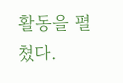활동을 펼쳤다.